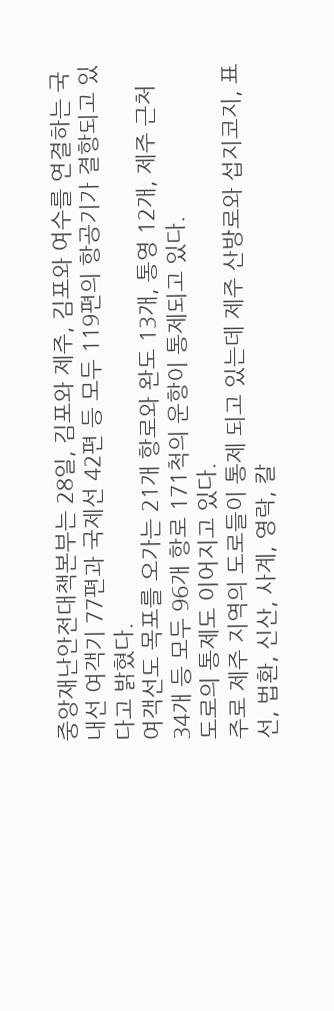중앙재난안전대책본부는 28일, 김포와 제주, 김포와 여수를 연결하는 국내선 여객기 77편과 국제선 42편 등 모두 119편의 항공기가 결항되고 있다고 밝혔다.
여객선도 목포를 오가는 21개 항로와 완도 13개, 통영 12개, 제주 근처 34개 등 모두 96개 항로 171척의 운항이 통제되고 있다.
도로의 통제도 이어지고 있다.
주로 제주 지역의 도로들이 통제 되고 있는데 제주 산방로와 섭지코지, 표선, 법환, 신산, 사계, 영락, 칼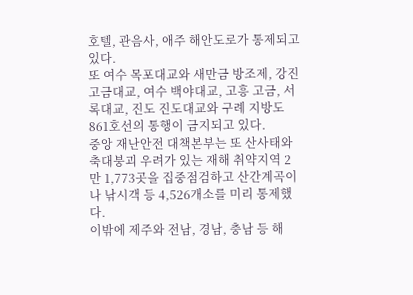호텔, 관음사, 애주 해안도로가 통제되고 있다.
또 여수 목포대교와 새만금 방조제, 강진 고금대교, 여수 백야대교, 고흥 고금, 서록대교, 진도 진도대교와 구례 지방도 861호선의 통행이 금지되고 있다.
중앙 재난안전 대책본부는 또 산사태와 축대붕괴 우려가 있는 재해 취약지역 2만 1,773곳을 집중점검하고 산간계곡이나 낚시객 등 4,526개소를 미리 통제했다.
이밖에 제주와 전남, 경남, 충남 등 해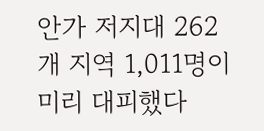안가 저지대 262개 지역 1,011명이 미리 대피했다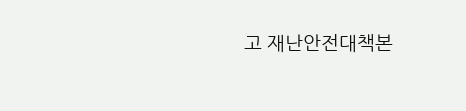고 재난안전대책본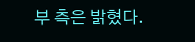부 측은 밝혔다.